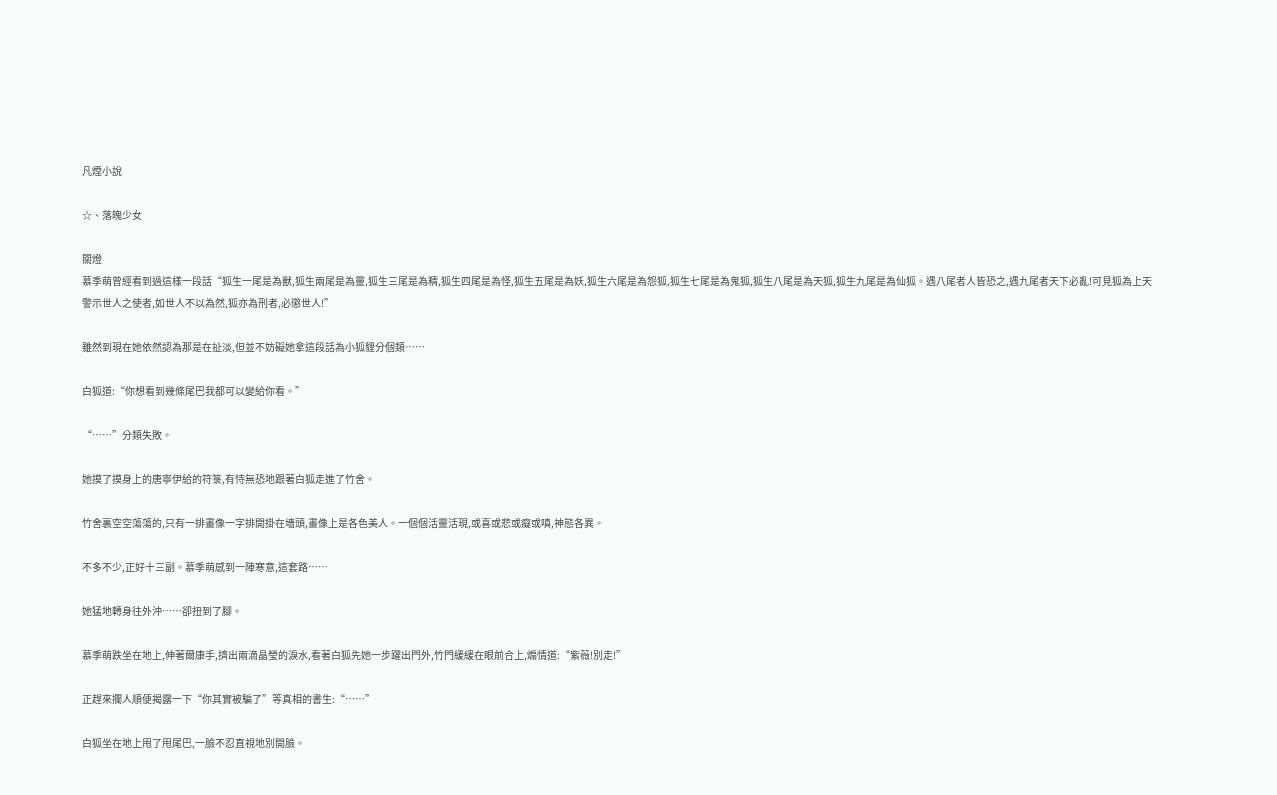凡煙小說

☆、落魄少女

關燈
慕季萌曾經看到過這樣一段話“狐生一尾是為獸,狐生兩尾是為靈,狐生三尾是為精,狐生四尾是為怪,狐生五尾是為妖,狐生六尾是為怨狐,狐生七尾是為鬼狐,狐生八尾是為天狐,狐生九尾是為仙狐。遇八尾者人皆恐之,遇九尾者天下必亂!可見狐為上天警示世人之使者,如世人不以為然,狐亦為刑者,必懲世人!”

雖然到現在她依然認為那是在扯淡,但並不妨礙她拿這段話為小狐貍分個類……

白狐道:“你想看到幾條尾巴我都可以變給你看。”

“……”分類失敗。

她摸了摸身上的唐寧伊給的符箓,有恃無恐地跟著白狐走進了竹舍。

竹舍裏空空蕩蕩的,只有一排畫像一字排開掛在墻頭,畫像上是各色美人。一個個活靈活現,或喜或悲或癡或嗔,神態各異。

不多不少,正好十三副。慕季萌感到一陣寒意,這套路……

她猛地轉身往外沖……卻扭到了腳。

慕季萌跌坐在地上,伸著爾康手,擠出兩滴晶瑩的淚水,看著白狐先她一步躍出門外,竹門緩緩在眼前合上,煽情道:“紫薇!別走!”

正趕來攔人順便揭露一下“你其實被騙了”等真相的書生:“……”

白狐坐在地上甩了甩尾巴,一臉不忍直視地別開臉。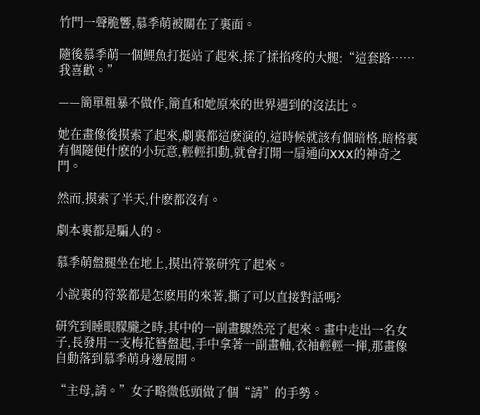竹門一聲脆響,慕季萌被關在了裏面。

隨後慕季萌一個鯉魚打挺站了起來,揉了揉掐疼的大腿:“這套路……我喜歡。”

——簡單粗暴不做作,簡直和她原來的世界遇到的沒法比。

她在畫像後摸索了起來,劇裏都這麽演的,這時候就該有個暗格,暗格裏有個隨便什麽的小玩意,輕輕扣動,就會打開一扇通向XXX的神奇之門。

然而,摸索了半天,什麽都沒有。

劇本裏都是騙人的。

慕季萌盤腿坐在地上,摸出符箓研究了起來。

小說裏的符箓都是怎麽用的來著,撕了可以直接對話嗎?

研究到睡眼朦朧之時,其中的一副畫驟然亮了起來。畫中走出一名女子,長發用一支梅花簪盤起,手中拿著一副畫軸,衣袖輕輕一揮,那畫像自動落到慕季萌身邊展開。

“主母,請。”女子略微低頭做了個“請”的手勢。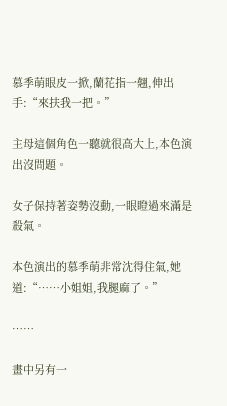慕季萌眼皮一掀,蘭花指一翹,伸出手:“來扶我一把。”

主母這個角色一聽就很高大上,本色演出沒問題。

女子保持著姿勢沒動,一眼瞪過來滿是殺氣。

本色演出的慕季萌非常沈得住氣,她道:“……小姐姐,我腿麻了。”

……

畫中另有一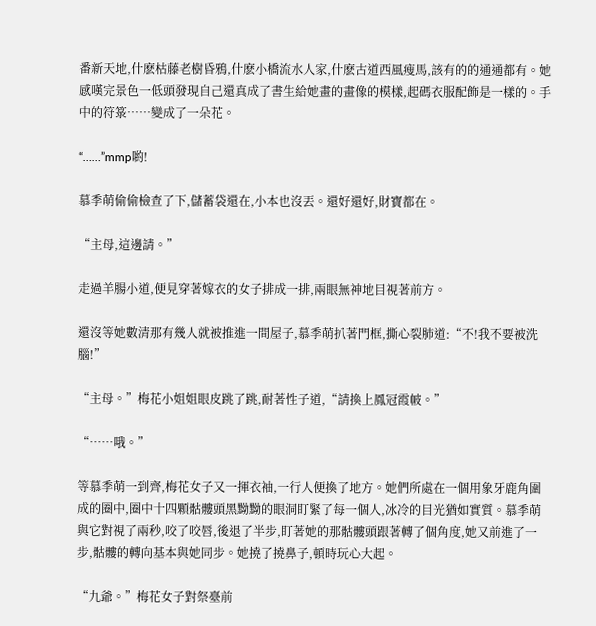番新天地,什麽枯藤老樹昏鴉,什麽小橋流水人家,什麽古道西風瘦馬,該有的的通通都有。她感嘆完景色一低頭發現自己還真成了書生給她畫的畫像的模樣,起碼衣服配飾是一樣的。手中的符箓……變成了一朵花。

“……”mmp喲!

慕季萌偷偷檢查了下,儲蓄袋還在,小本也沒丟。還好還好,財寶都在。

“主母,這邊請。”

走過羊腸小道,便見穿著嫁衣的女子排成一排,兩眼無神地目視著前方。

還沒等她數清那有幾人就被推進一間屋子,慕季萌扒著門框,撕心裂肺道:“不!我不要被洗腦!”

“主母。”梅花小姐姐眼皮跳了跳,耐著性子道,“請換上鳳冠霞帔。”

“……哦。”

等慕季萌一到齊,梅花女子又一揮衣袖,一行人便換了地方。她們所處在一個用象牙鹿角圍成的圈中,圈中十四顆骷髏頭黑黝黝的眼洞盯緊了每一個人,冰冷的目光猶如實質。慕季萌與它對視了兩秒,咬了咬唇,後退了半步,盯著她的那骷髏頭跟著轉了個角度,她又前進了一步,骷髏的轉向基本與她同步。她撓了撓鼻子,頓時玩心大起。

“九爺。”梅花女子對祭臺前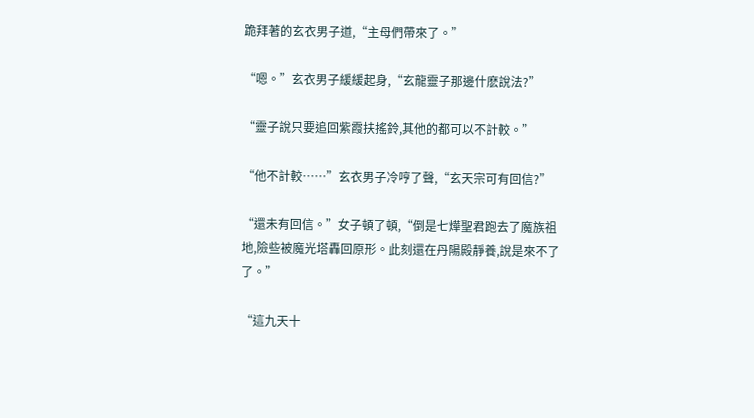跪拜著的玄衣男子道,“主母們帶來了。”

“嗯。”玄衣男子緩緩起身,“玄龍靈子那邊什麽說法?”

“靈子說只要追回紫霞扶搖鈴,其他的都可以不計較。”

“他不計較……”玄衣男子冷哼了聲,“玄天宗可有回信?”

“還未有回信。”女子頓了頓,“倒是七燁聖君跑去了魔族祖地,險些被魔光塔轟回原形。此刻還在丹陽殿靜養,說是來不了了。”

“這九天十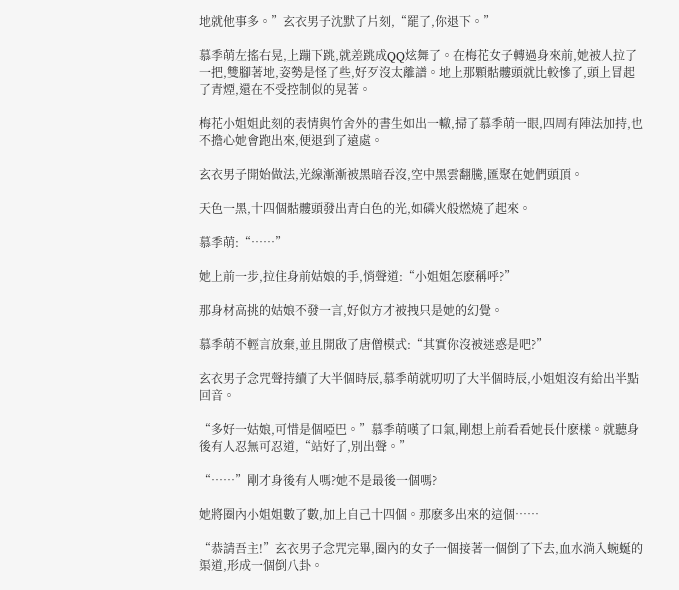地就他事多。”玄衣男子沈默了片刻,“罷了,你退下。”

慕季萌左搖右晃,上蹦下跳,就差跳成QQ炫舞了。在梅花女子轉過身來前,她被人拉了一把,雙腳著地,姿勢是怪了些,好歹沒太離譜。地上那顆骷髏頭就比較慘了,頭上冒起了青煙,還在不受控制似的晃著。

梅花小姐姐此刻的表情與竹舍外的書生如出一轍,掃了慕季萌一眼,四周有陣法加持,也不擔心她會跑出來,便退到了遠處。

玄衣男子開始做法,光線漸漸被黑暗吞沒,空中黑雲翻騰,匯聚在她們頭頂。

天色一黑,十四個骷髏頭發出青白色的光,如磷火般燃燒了起來。

慕季萌:“……”

她上前一步,拉住身前姑娘的手,悄聲道:“小姐姐怎麽稱呼?”

那身材高挑的姑娘不發一言,好似方才被拽只是她的幻覺。

慕季萌不輕言放棄,並且開啟了唐僧模式:“其實你沒被迷惑是吧?”

玄衣男子念咒聲持續了大半個時辰,慕季萌就叨叨了大半個時辰,小姐姐沒有給出半點回音。

“多好一姑娘,可惜是個啞巴。”慕季萌嘆了口氣,剛想上前看看她長什麽樣。就聽身後有人忍無可忍道,“站好了,別出聲。”

“……”剛才身後有人嗎?她不是最後一個嗎?

她將圈內小姐姐數了數,加上自己十四個。那麽多出來的這個……

“恭請吾主!”玄衣男子念咒完畢,圈內的女子一個接著一個倒了下去,血水淌入蜿蜒的渠道,形成一個倒八卦。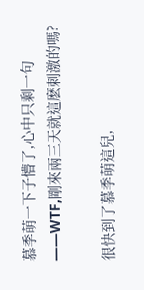慕季萌一下子懵了,心中只剩一句——WTF,剛來兩三天就這麽刺激的嗎?

很快到了慕季萌這兒,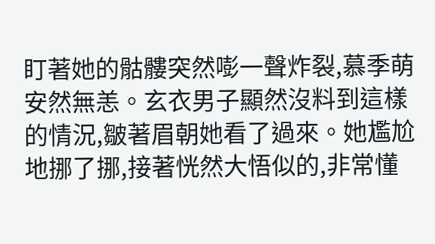盯著她的骷髏突然嘭一聲炸裂,慕季萌安然無恙。玄衣男子顯然沒料到這樣的情況,皺著眉朝她看了過來。她尷尬地挪了挪,接著恍然大悟似的,非常懂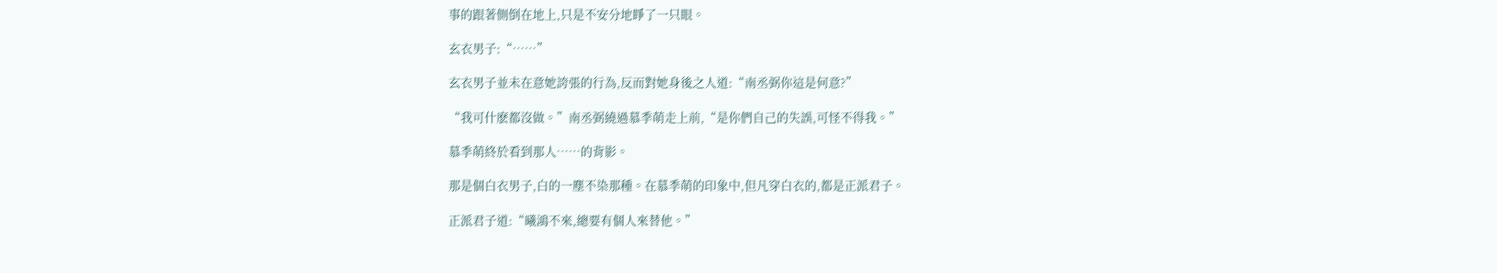事的跟著側倒在地上,只是不安分地睜了一只眼。

玄衣男子:“……”

玄衣男子並未在意她誇張的行為,反而對她身後之人道:“南丞弼你這是何意?”

“我可什麽都沒做。”南丞弼繞過慕季萌走上前,“是你們自己的失誤,可怪不得我。”

慕季萌終於看到那人……的背影。

那是個白衣男子,白的一塵不染那種。在慕季萌的印象中,但凡穿白衣的,都是正派君子。

正派君子道:“曦鴻不來,總要有個人來替他。”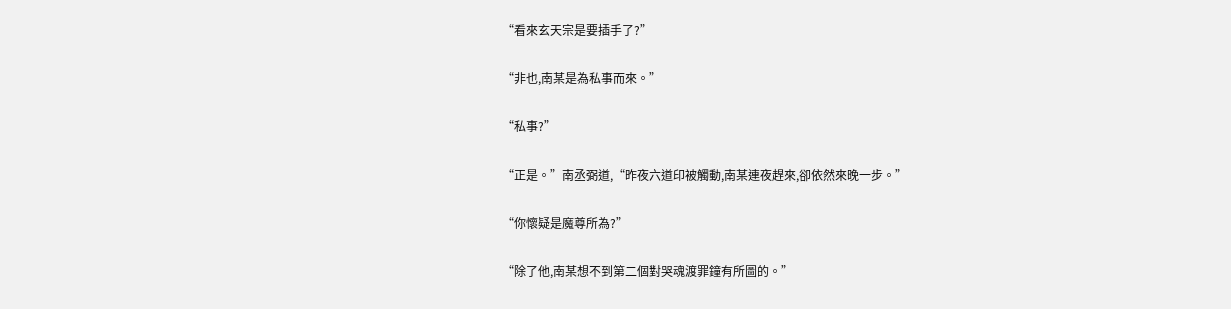“看來玄天宗是要插手了?”

“非也,南某是為私事而來。”

“私事?”

“正是。”南丞弼道,“昨夜六道印被觸動,南某連夜趕來,卻依然來晚一步。”

“你懷疑是魔尊所為?”

“除了他,南某想不到第二個對哭魂渡罪鐘有所圖的。”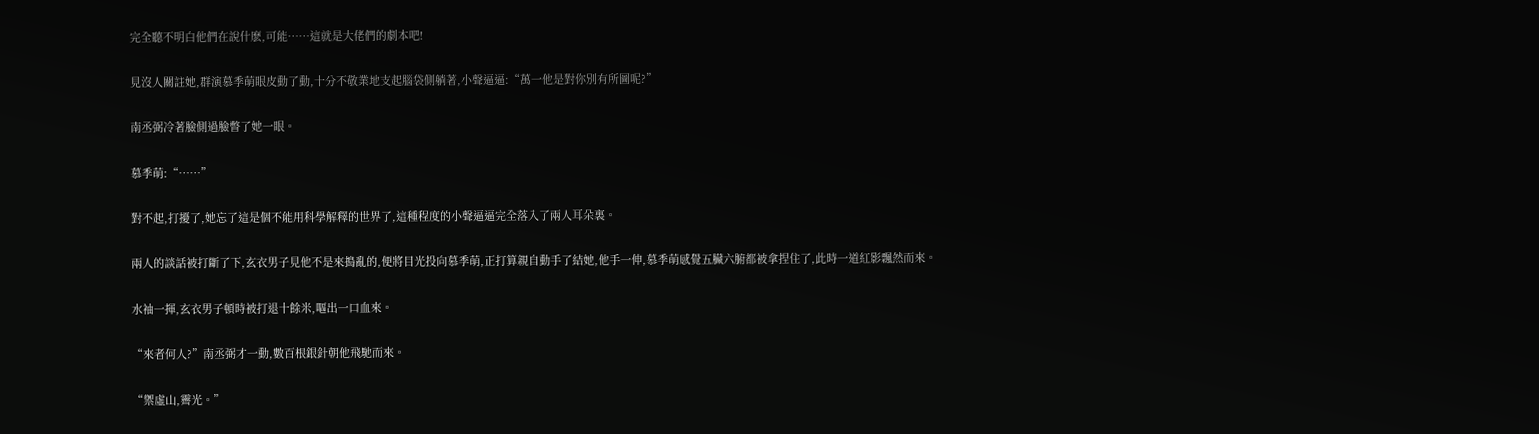完全聽不明白他們在說什麽,可能……這就是大佬們的劇本吧!

見沒人關註她,群演慕季萌眼皮動了動,十分不敬業地支起腦袋側躺著,小聲逼逼:“萬一他是對你別有所圖呢?”

南丞弼冷著臉側過臉瞥了她一眼。

慕季萌:“……”

對不起,打擾了,她忘了這是個不能用科學解釋的世界了,這種程度的小聲逼逼完全落入了兩人耳朵裏。

兩人的談話被打斷了下,玄衣男子見他不是來搗亂的,便將目光投向慕季萌,正打算親自動手了結她,他手一伸,慕季萌感覺五臟六腑都被拿捏住了,此時一道紅影飄然而來。

水袖一揮,玄衣男子頓時被打退十餘米,嘔出一口血來。

“來者何人?”南丞弼才一動,數百根銀針朝他飛馳而來。

“禦虛山,霽光。”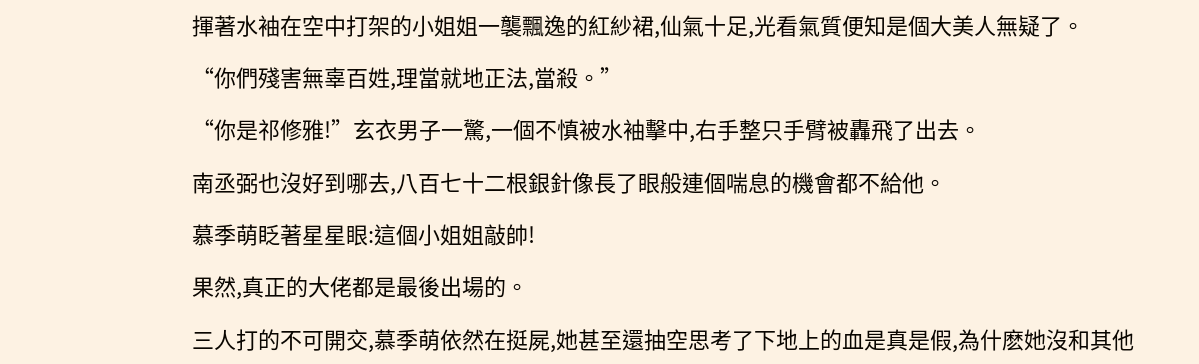揮著水袖在空中打架的小姐姐一襲飄逸的紅紗裙,仙氣十足,光看氣質便知是個大美人無疑了。

“你們殘害無辜百姓,理當就地正法,當殺。”

“你是祁修雅!”玄衣男子一驚,一個不慎被水袖擊中,右手整只手臂被轟飛了出去。

南丞弼也沒好到哪去,八百七十二根銀針像長了眼般連個喘息的機會都不給他。

慕季萌眨著星星眼:這個小姐姐敲帥!

果然,真正的大佬都是最後出場的。

三人打的不可開交,慕季萌依然在挺屍,她甚至還抽空思考了下地上的血是真是假,為什麽她沒和其他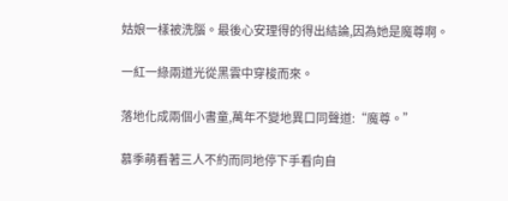姑娘一樣被洗腦。最後心安理得的得出結論,因為她是魔尊啊。

一紅一綠兩道光從黑雲中穿梭而來。

落地化成兩個小書童,萬年不變地異口同聲道:“魔尊。”

慕季萌看著三人不約而同地停下手看向自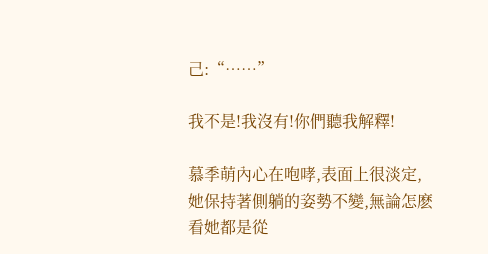己:“……”

我不是!我沒有!你們聽我解釋!

慕季萌內心在咆哮,表面上很淡定,她保持著側躺的姿勢不變,無論怎麽看她都是從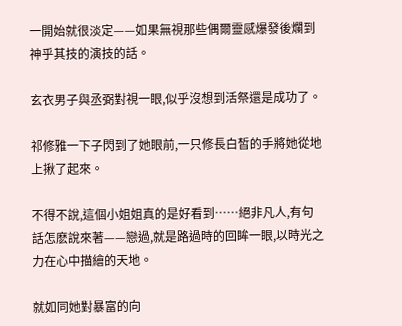一開始就很淡定——如果無視那些偶爾靈感爆發後爛到神乎其技的演技的話。

玄衣男子與丞弼對視一眼,似乎沒想到活祭還是成功了。

祁修雅一下子閃到了她眼前,一只修長白皙的手將她從地上揪了起來。

不得不說,這個小姐姐真的是好看到……絕非凡人,有句話怎麽說來著——戀過,就是路過時的回眸一眼,以時光之力在心中描繪的天地。

就如同她對暴富的向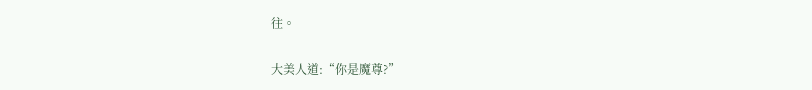往。

大美人道:“你是魔尊?”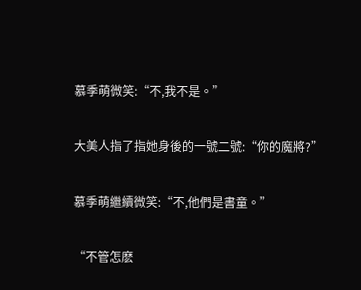慕季萌微笑:“不,我不是。”

大美人指了指她身後的一號二號:“你的魔將?”

慕季萌繼續微笑:“不,他們是書童。”

“不管怎麽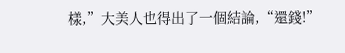樣,”大美人也得出了一個結論,“還錢!”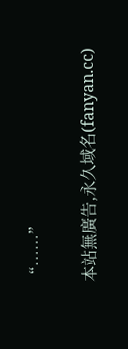“……”

本站無廣告,永久域名(fanyan.cc)